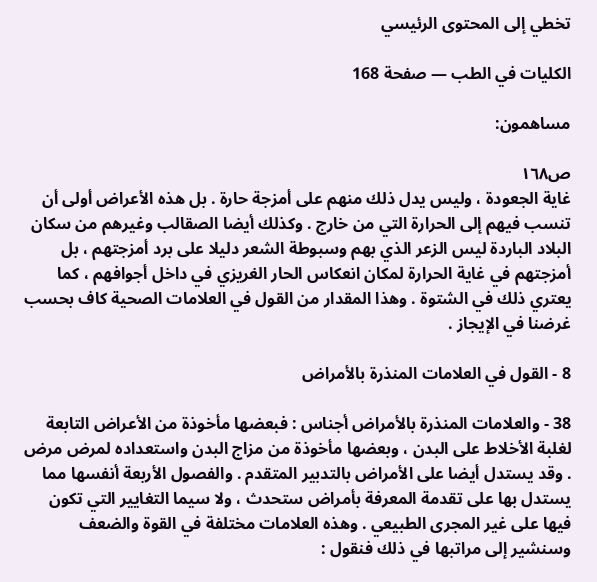تخطي إلى المحتوى الرئيسي

الكليات في الطب — صفحة 168

مساهمون:

ص١٦٨
غاية الجعودة ، وليس يدل ذلك منهم على أمزجة حارة . بل هذه الأعراض أولى أن تنسب فيهم إلى الحرارة التي من خارج . وكذلك أيضا الصقالب وغيرهم من سكان البلاد الباردة ليس الزعر الذي بهم وسبوطة الشعر دليلا على برد أمزجتهم ، بل أمزجتهم في غاية الحرارة لمكان انعكاس الحار الغريزي في داخل أجوافهم ، كما يعتري ذلك في الشتوة . وهذا المقدار من القول في العلامات الصحية كاف بحسب غرضنا في الإيجاز .

8 - القول في العلامات المنذرة بالأمراض

38 - والعلامات المنذرة بالأمراض أجناس : فبعضها مأخوذة من الأعراض التابعة لغلبة الأخلاط على البدن ، وبعضها مأخوذة من مزاج البدن واستعداده لمرض مرض . وقد يستدل أيضا على الأمراض بالتدبير المتقدم . والفصول الأربعة أنفسها مما يستدل بها على تقدمة المعرفة بأمراض ستحدث ، ولا سيما التغايير التي تكون فيها على غير المجرى الطبيعي . وهذه العلامات مختلفة في القوة والضعف وسنشير إلى مراتبها في ذلك فنقول :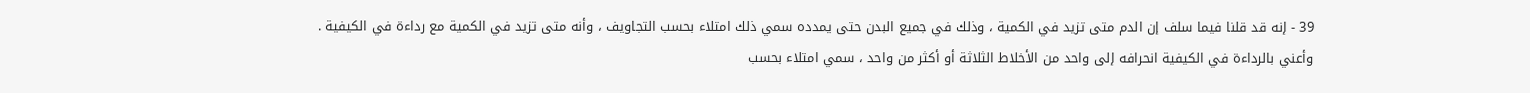39 - إنه قد قلنا فيما سلف إن الدم متى تزيد في الكمية ، وذلك في جميع البدن حتى يمدده سمي ذلك امتلاء بحسب التجاويف ، وأنه متى تزيد في الكمية مع رداءة في الكيفية . وأعني بالرداءة في الكيفية انحرافه إلى واحد من الأخلاط الثلاثة أو أكثر من واحد ، سمي امتلاء بحسب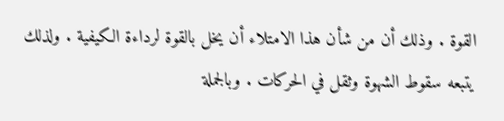القوة . وذلك أن من شأن هذا الامتلاء أن يخل بالقوة لرداءة الكيفية . ولذلك يتبعه سقوط الشهوة وثقل في الحركات . وبالجملة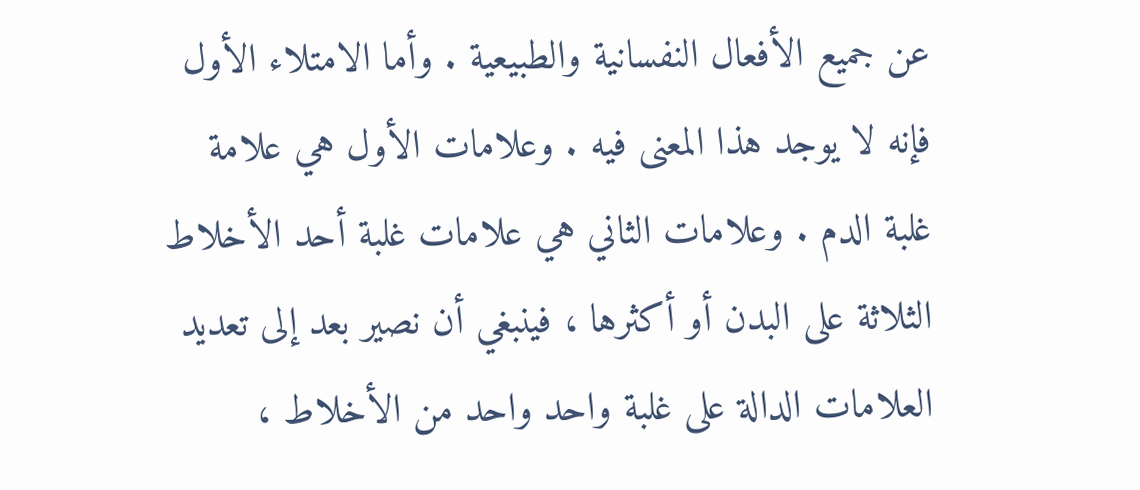عن جميع الأفعال النفسانية والطبيعية . وأما الامتلاء الأول فإنه لا يوجد هذا المعنى فيه . وعلامات الأول هي علامة غلبة الدم . وعلامات الثاني هي علامات غلبة أحد الأخلاط الثلاثة على البدن أو أكثرها ، فينبغي أن نصير بعد إلى تعديد العلامات الدالة على غلبة واحد واحد من الأخلاط ،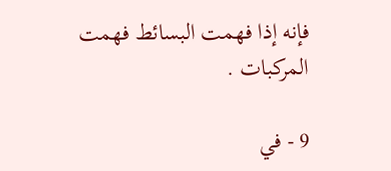فإنه إذا فهمت البسائط فهمت المركبات .

9 - في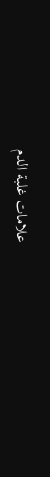علامات غلبة الدم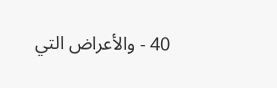40 - والأعراض التي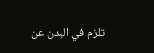تلزم في البدن عن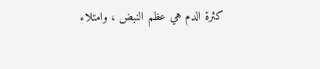كثرة الدم هي عظم النبض ، وامتلاء